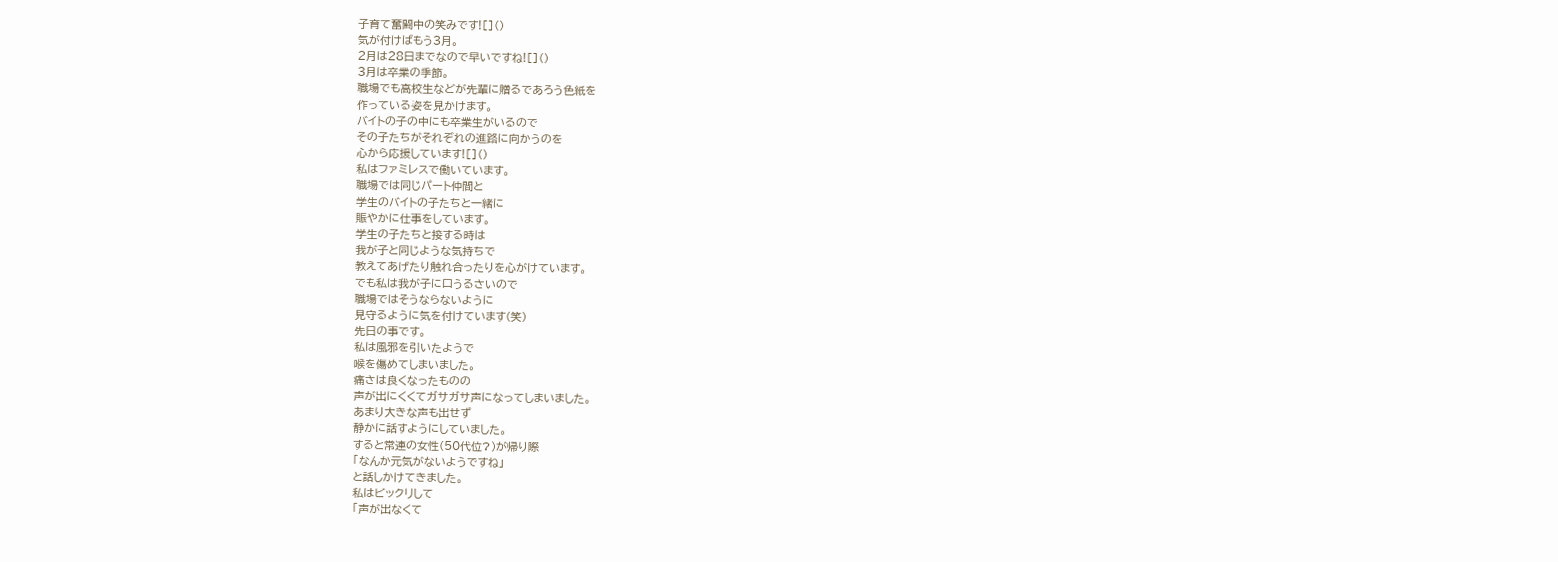子育て奮闘中の笑みです![]()
気が付けばもう3月。
2月は28日までなので早いですね![]()
3月は卒業の季節。
職場でも高校生などが先輩に贈るであろう色紙を
作っている姿を見かけます。
バイトの子の中にも卒業生がいるので
その子たちがそれぞれの進路に向かうのを
心から応援しています![]()
私はファミレスで働いています。
職場では同じパート仲間と
学生のバイトの子たちと一緒に
賑やかに仕事をしています。
学生の子たちと接する時は
我が子と同じような気持ちで
教えてあげたり触れ合ったりを心がけています。
でも私は我が子に口うるさいので
職場ではそうならないように
見守るように気を付けています(笑)
先日の事です。
私は風邪を引いたようで
喉を傷めてしまいました。
痛さは良くなったものの
声が出にくくてガサガサ声になってしまいました。
あまり大きな声も出せず
静かに話すようにしていました。
すると常連の女性(50代位?)が帰り際
「なんか元気がないようですね」
と話しかけてきました。
私はビックリして
「声が出なくて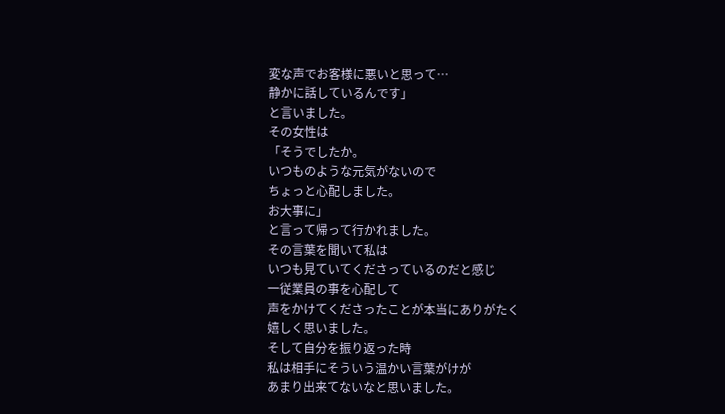変な声でお客様に悪いと思って…
静かに話しているんです」
と言いました。
その女性は
「そうでしたか。
いつものような元気がないので
ちょっと心配しました。
お大事に」
と言って帰って行かれました。
その言葉を聞いて私は
いつも見ていてくださっているのだと感じ
一従業員の事を心配して
声をかけてくださったことが本当にありがたく
嬉しく思いました。
そして自分を振り返った時
私は相手にそういう温かい言葉がけが
あまり出来てないなと思いました。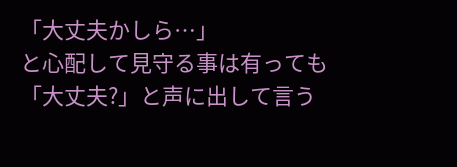「大丈夫かしら…」
と心配して見守る事は有っても
「大丈夫?」と声に出して言う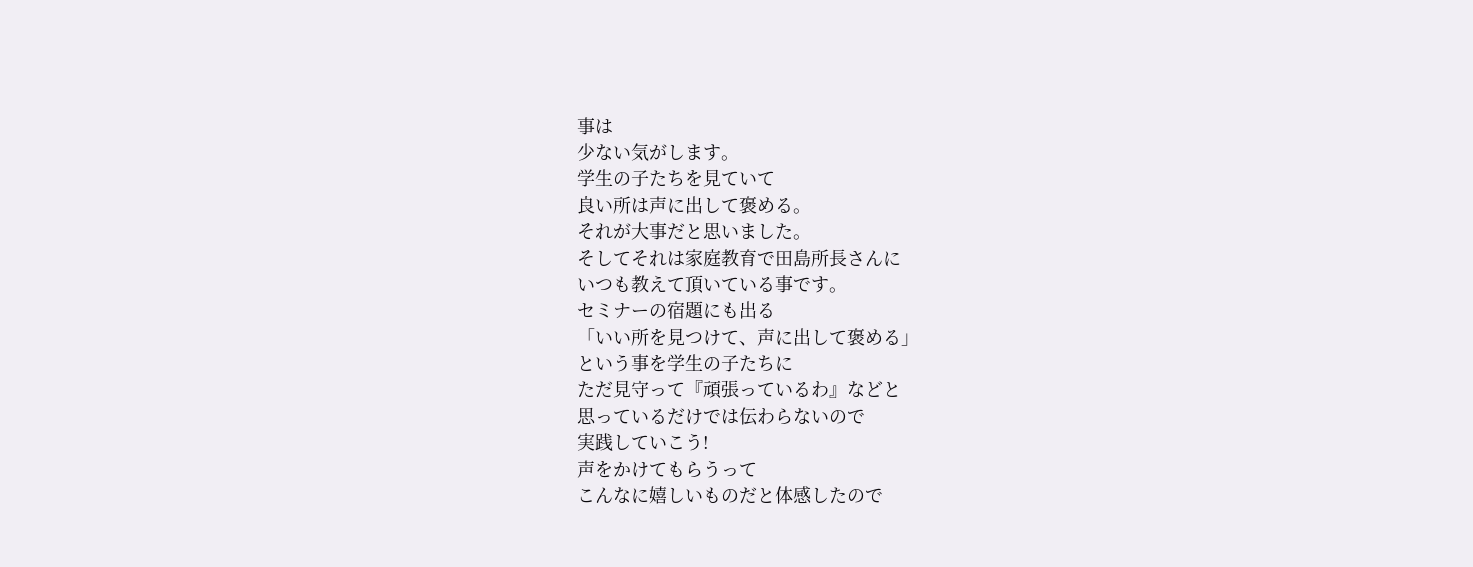事は
少ない気がします。
学生の子たちを見ていて
良い所は声に出して褒める。
それが大事だと思いました。
そしてそれは家庭教育で田島所長さんに
いつも教えて頂いている事です。
セミナーの宿題にも出る
「いい所を見つけて、声に出して褒める」
という事を学生の子たちに
ただ見守って『頑張っているわ』などと
思っているだけでは伝わらないので
実践していこう!
声をかけてもらうって
こんなに嬉しいものだと体感したので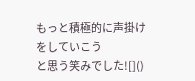もっと積極的に声掛けをしていこう
と思う笑みでした![]()